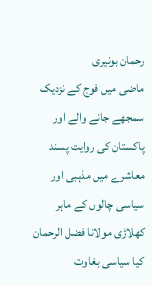رحمان بونیری
ماضی میں فوج کے نزدیک سمجھے جانے والے اور پاکستان کی روایت پسند معاشرے میں مذہبی اور سیاسی چالوں کے ماہر کھلاڑی مولانا فضل الرحمان کیا سیاسی بغاوت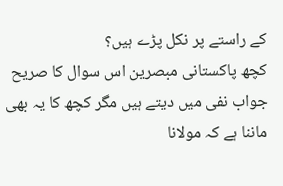کے راستے پر نکل پڑے ہیں؟
کچھ پاکستانی مبصرین اس سوال کا صریح جواب نفی میں دیتے ہیں مگر کچھ کا یہ بھی ماننا ہے کہ مولانا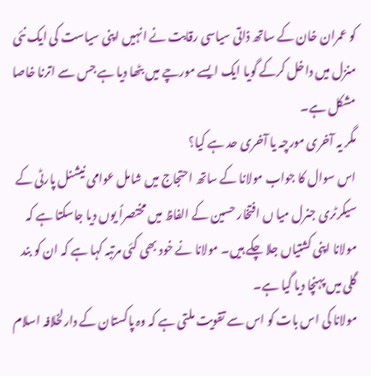کو عمران خان کے ساتھ ذاتی سیاسی رقابت نے انہیں اپنی سیاست کی ایک نئی منزل میں داخل کرکے گویا ایک ایسے مورچے میں بٹھا دیا ہے جس سے اترنا خاصا مشکل ہے۔
مگر یہ آخری مورچہ یا آخری حد ہے کیا؟
اس سوال کا جواب مولانا کے ساتھ احتجاج میں شامل عوامی نیشنل پارٹی کے سیکرٹری جنرل میا ں افتخار حسین کے الفاظ میں مختصراً یوں دیا جاسکتا ہے کہ مولانا اپنی کشتیاں جلا چکے ہیں۔ مولانا نے خود بھی کئی مرتبہ کہا ہے کہ ان کو بند گلی میں پہنچا دیا گیا ہے۔
مولانا کی اس بات کو اس سے تقویت ملتی ہے کہ وہ پاکستان کے دارلخلافہ اسلام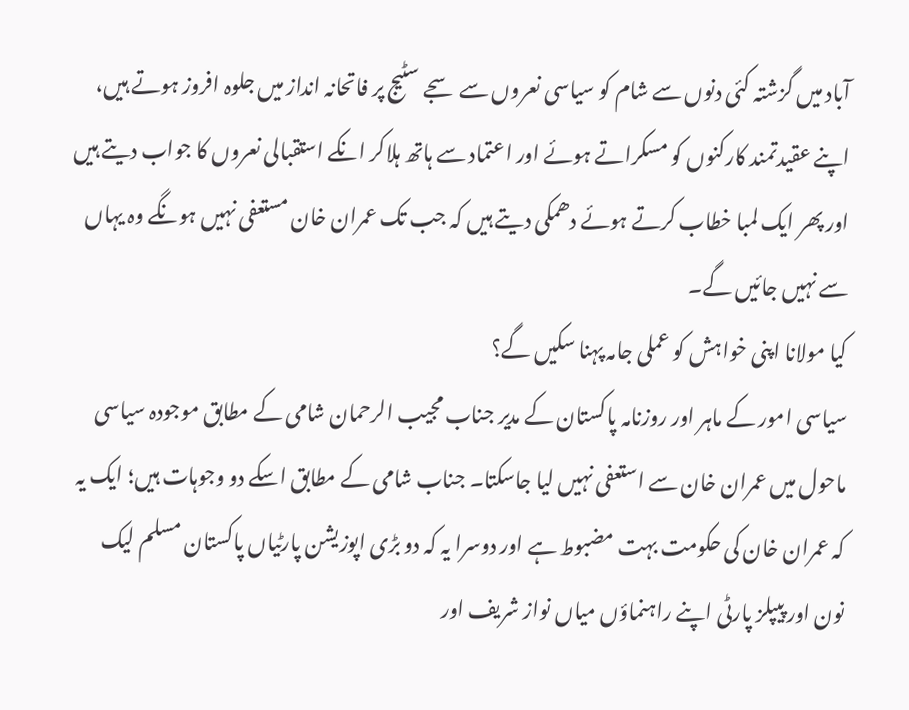آباد میں گزشتہ کئی دنوں سے شام کو سیاسی نعروں سے سجے سٹیج پر فاتحانہ انداز میں جلوہ افروز ہوتے ہیں، اپنے عقیدتمند کارکنوں کو مسکراتے ہوئے اور اعتماد سے ہاتھ ہلاکر انکے استقبالی نعروں کا جواب دیتے ہیں اور پھر ایک لمبا خطاب کرتے ہوئے دھمکی دیتے ہیں کہ جب تک عمران خان مستعفی نہیں ہونگے وہ یہاں سے نہیں جائیں گے۔
کیا مولانا اپنی خواہش کو عملی جامہ پہنا سکیں گے؟
سیاسی امور کے ماہر اور روزنامہ پاکستان کے مدیر جناب مجیب الرحمان شامی کے مطابق موجودہ سیاسی ماحول میں عمران خان سے استعفی نہیں لیا جاسکتا۔ جناب شامی کے مطابق اسکے دو وجوہات ہیں؛ ایک یہ کہ عمران خان کی حکومت بہت مضبوط ہے اور دوسرا یہ کہ دو بڑی اپوزیشن پارٹیاں پاکستان مسلم لیک نون اور پیپلز پارٹی اپنے راہنماؤں میاں نواز شریف اور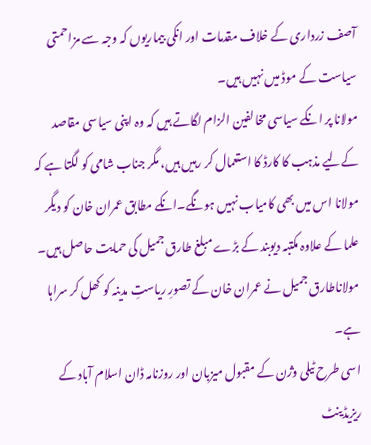آصف زرداری کے خلاف مقدمات اور انکی بیماریوں کہ وجہ سے مزاحمتی سیاست کے موڈ میں نہیں ہیں۔
مولانا پر انکے سیاسی مخالفین الزام لگاتے ہیں کہ وہ اپنی سیاسی مقاصد کےلیے مذہب کا کارڈ کا استعمال کر رہیں ہیں، مگر جناب شامی کو لگتا ہے کہ مولانا اس میں بھی کامیاب نہیں ہونگے۔انکے مطابق عمران خان کو دیگر علما کے علاوہ مکتبہ دیوبند کے بڑے مبلغ طارق جمیل کی حمایت حاصل ہیں۔ مولاناطارق جمیل نے عمران خان کے تصورِ ریاستِ مدینہ کو کھل کر سراہا ہے۔
اسی طرح ٹیلی وژن کے مقبول میزبان اور روزنامہ ڈان اسلام آباد کے ریزیڈینٹ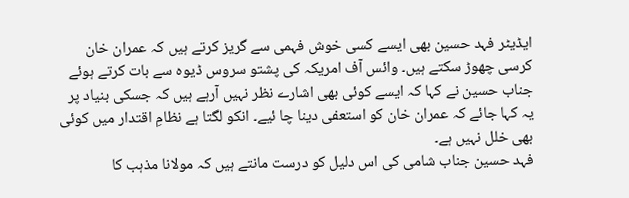ایڈیٹر فہد حسین بھی ایسے کسی خوش فہمی سے گریز کرتے ہیں کہ عمران خان کرسی چھوڑ سکتے ہیں۔ وائس آف امریکہ کی پشتو سروس ڈیوہ سے بات کرتے ہوئے جناب حسین نے کہا کہ ایسے کوئی بھی اشارے نظر نہیں آرہے ہیں کہ جسکی بنیاد پر یہ کہا جائے کہ عمران خان کو استعفی دینا چا ئیے۔ انکو لگتا ہے نظامِ اقتدار میں کوئی بھی خلل نہیں ہے۔
فہد حسین جناب شامی کی اس دلیل کو درست مانتے ہیں کہ مولانا مذہب کا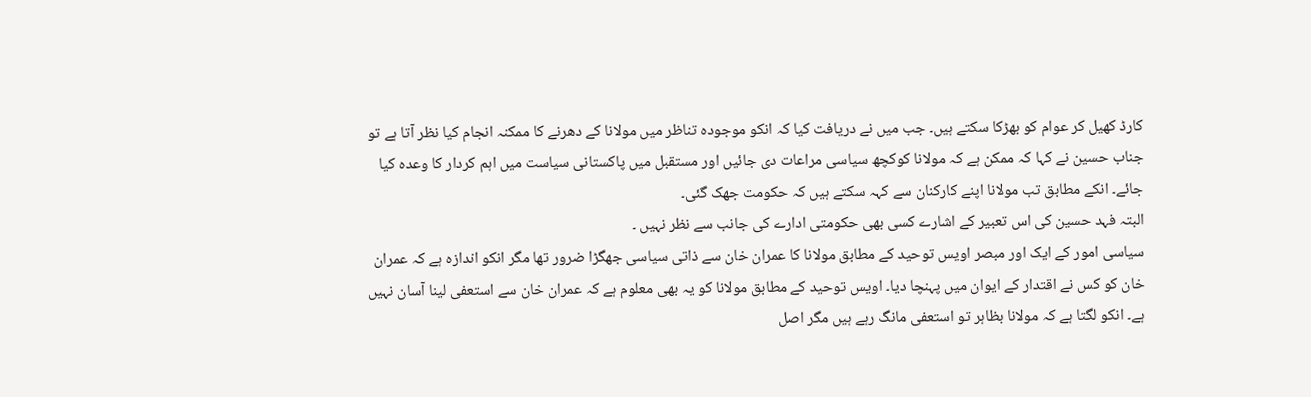کارڈ کھیل کر عوام کو بھڑکا سکتے ہیں۔ جب میں نے دریافت کیا کہ انکو موجودہ تناظر میں مولانا کے دھرنے کا ممکنہ انجام کیا نظر آتا ہے تو جناب حسین نے کہا کہ ممکن ہے کہ مولانا کوکچھ سیاسی مراعات دی جائیں اور مستقبل میں پاکستانی سیاست میں اہم کردار کا وعدہ کیا جائے۔ انکے مطابق تب مولانا اپنے کارکنان سے کہہ سکتے ہیں کہ حکومت جھک گئی۔
البتہ فہد حسین کی اس تعبیر کے اشارے کسی بھی حکومتی ادارے کی جانب سے نظر نہیں ۔
سیاسی امور کے ایک اور مبصر اویس توحید کے مطابق مولانا کا عمران خان سے ذاتی سیاسی جھگڑا ضرور تھا مگر انکو اندازہ ہے کہ عمران خان کو کس نے اقتدار کے ایوان میں پہنچا دیا۔ اویس توحید کے مطابق مولانا کو یہ بھی معلوم ہے کہ عمران خان سے استعفی لینا آسان نہیں ہے۔ انکو لگتا ہے کہ مولانا بظاہر تو استعفی مانگ رہے ہیں مگر اصل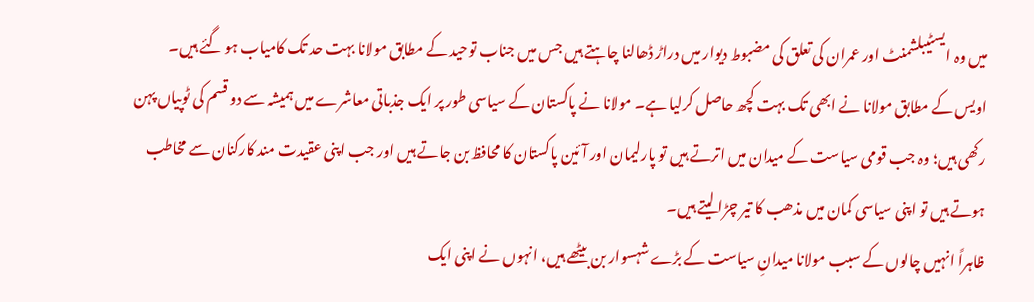میں وہ ایسٹیبلشمنٹ اور عمران کی تعلق کی مضبوط دیوار میں دراڑ ڈھالنا چاہتے ہیں جس میں جناب توحید کے مطابق مولانا بہت حد تک کامیاب ہو گئے ہیں۔
اویس کے مطابق مولانا نے ابھی تک بہت کچھ حاصل کرلیا ہے۔ مولانا نے پاکستان کے سیاسی طور پر ایک جذباتی معاشرے میں ہمیشہ سے دو قسم کی ٹوپیاں پہن رکھی ہیں؛ وہ جب قومی سیاست کے میدان میں اترتے ہیں تو پارلیمان اور آئین پاکستان کا محافظ بن جاتے ہیں اور جب اپنی عقیدت مند کارکنان سے مخاطب ہوتے ہیں تو اپنی سیاسی کمان میں مذھب کا تیر چڑا لیتے ہیں۔
ظاہراً انہیں چالوں کے سبب مولانا میدانِ سیاست کے بڑے شہسوار بن بیٹھے ہیں، انہوں نے اپنی ایک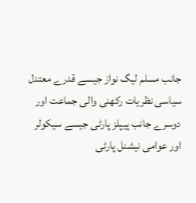جانب مسلم لیگ نواز جیسے قدرے معتدل سیاسی نظریات رکھنی والی جماعت اور دوسرے جانب پیپلز پارٹی جیسے سیکولر اور عوامی نیشنل پارٹی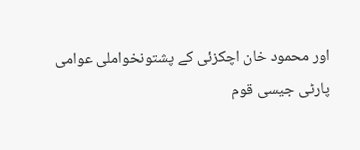اور محمود خان اچکزئی کے پشتونخواملی عوامی پارٹی جیسی قوم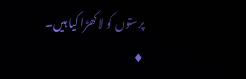پرستوں کو لاکھڑا کیا ہیں۔
♦